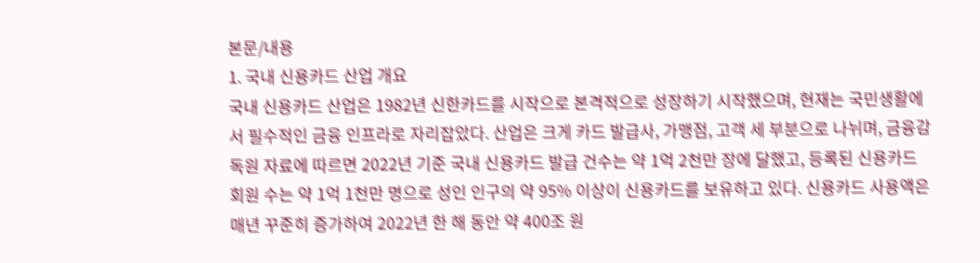본문/내용
1. 국내 신용카드 산업 개요
국내 신용카드 산업은 1982년 신한카드를 시작으로 본격적으로 성장하기 시작했으며, 현재는 국민생활에서 필수적인 금융 인프라로 자리잡았다. 산업은 크게 카드 발급사, 가맹점, 고객 세 부분으로 나뉘며, 금융감독원 자료에 따르면 2022년 기준 국내 신용카드 발급 건수는 약 1억 2천만 장에 달했고, 등록된 신용카드 회원 수는 약 1억 1천만 명으로 성인 인구의 약 95% 이상이 신용카드를 보유하고 있다. 신용카드 사용액은 매년 꾸준히 증가하여 2022년 한 해 동안 약 400조 원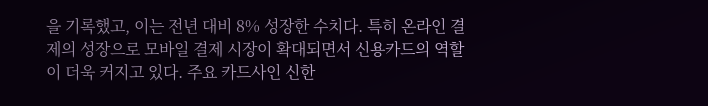을 기록했고, 이는 전년 대비 8% 성장한 수치다. 특히 온라인 결제의 성장으로 모바일 결제 시장이 확대되면서 신용카드의 역할이 더욱 커지고 있다. 주요 카드사인 신한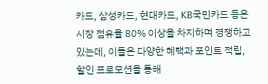카드, 삼성카드, 현대카드, KB국민카드 등은 시장 점유율 80% 이상을 차지하며 경쟁하고 있는데, 이들은 다양한 혜택과 포인트 적립, 할인 프로모션을 통해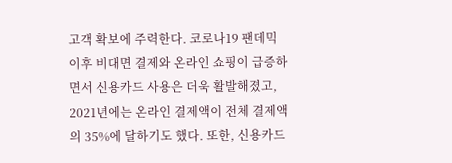고객 확보에 주력한다. 코로나19 팬데믹 이후 비대면 결제와 온라인 쇼핑이 급증하면서 신용카드 사용은 더욱 활발해졌고, 2021년에는 온라인 결제액이 전체 결제액의 35%에 달하기도 했다. 또한, 신용카드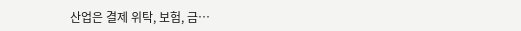산업은 결제 위탁, 보험, 금…